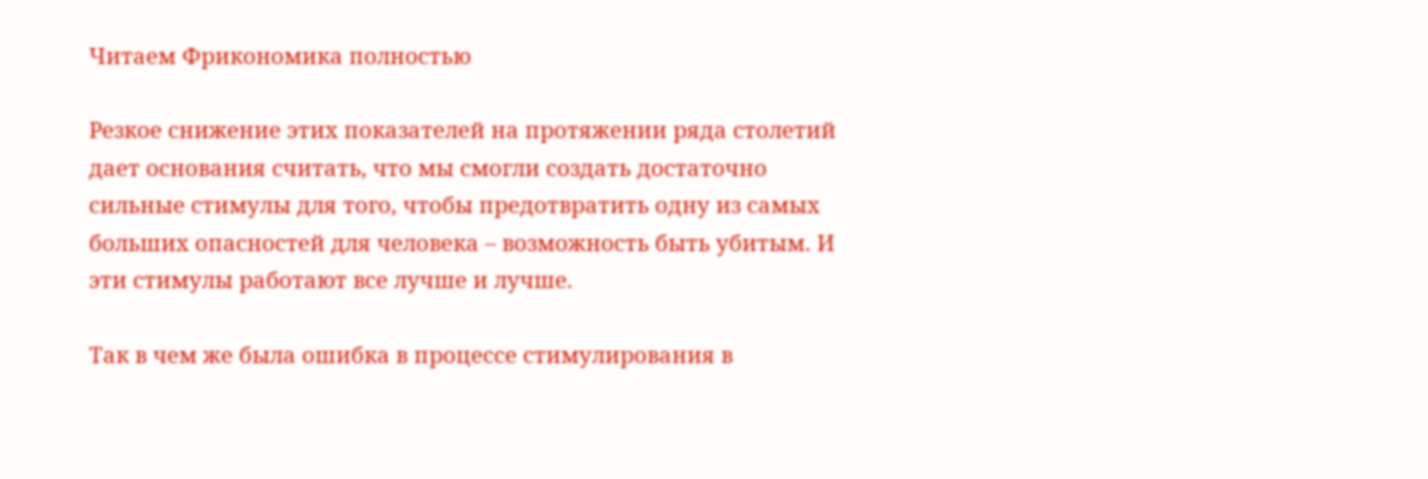Читаем Фрикономика полностью

Резкое снижение этих показателей на протяжении ряда столетий дает основания считать, что мы смогли создать достаточно сильные стимулы для того, чтобы предотвратить одну из самых больших опасностей для человека – возможность быть убитым. И эти стимулы работают все лучше и лучше.

Так в чем же была ошибка в процессе стимулирования в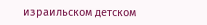израильском детском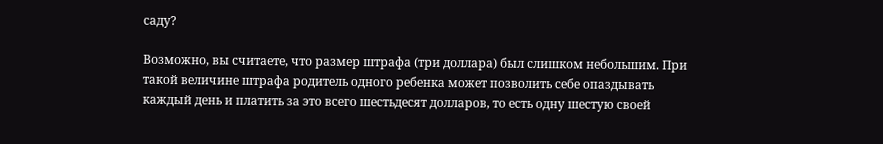саду?

Возможно, вы считаете, что размер штрафа (три доллара) был слишком небольшим. При такой величине штрафа родитель одного ребенка может позволить себе опаздывать каждый день и платить за это всего шестьдесят долларов, то есть одну шестую своей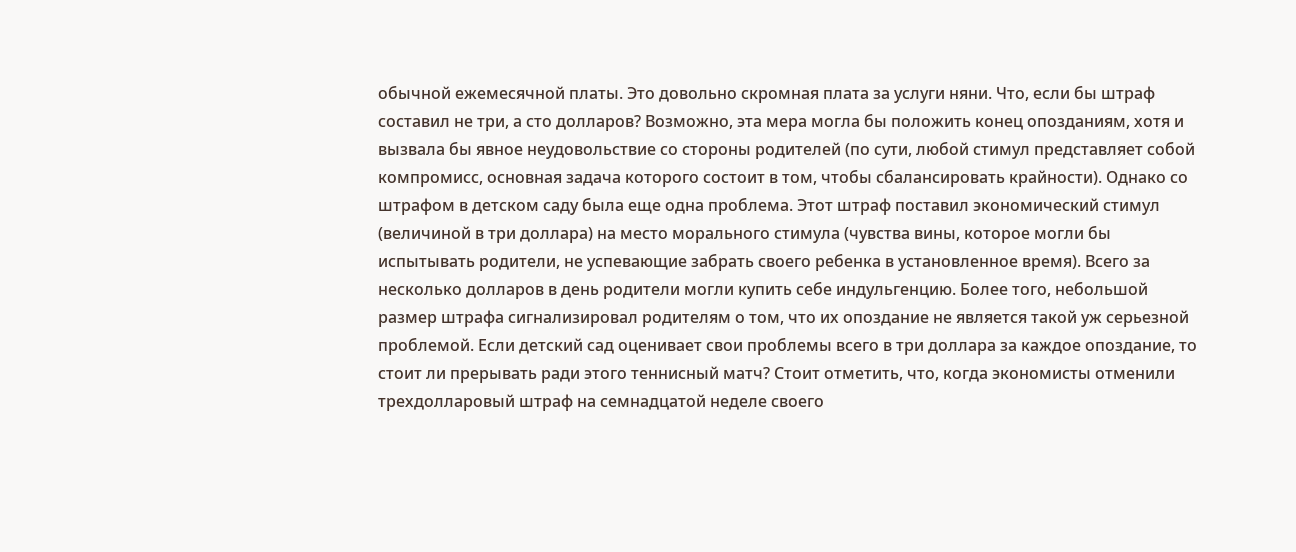обычной ежемесячной платы. Это довольно скромная плата за услуги няни. Что, если бы штраф составил не три, а сто долларов? Возможно, эта мера могла бы положить конец опозданиям, хотя и вызвала бы явное неудовольствие со стороны родителей (по сути, любой стимул представляет собой компромисс, основная задача которого состоит в том, чтобы сбалансировать крайности). Однако со штрафом в детском саду была еще одна проблема. Этот штраф поставил экономический стимул (величиной в три доллара) на место морального стимула (чувства вины, которое могли бы испытывать родители, не успевающие забрать своего ребенка в установленное время). Всего за несколько долларов в день родители могли купить себе индульгенцию. Более того, небольшой размер штрафа сигнализировал родителям о том, что их опоздание не является такой уж серьезной проблемой. Если детский сад оценивает свои проблемы всего в три доллара за каждое опоздание, то стоит ли прерывать ради этого теннисный матч? Стоит отметить, что, когда экономисты отменили трехдолларовый штраф на семнадцатой неделе своего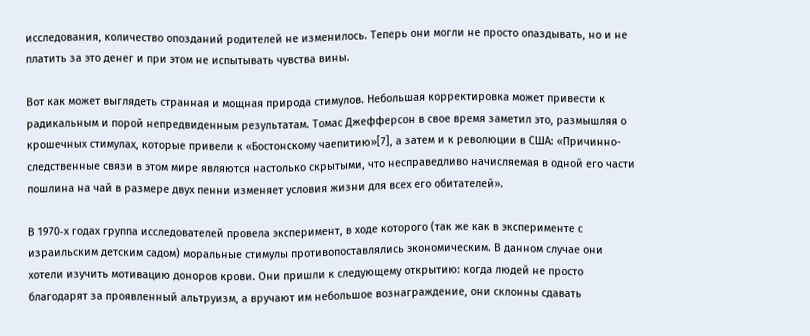исследования, количество опозданий родителей не изменилось. Теперь они могли не просто опаздывать, но и не платить за это денег и при этом не испытывать чувства вины.

Вот как может выглядеть странная и мощная природа стимулов. Небольшая корректировка может привести к радикальным и порой непредвиденным результатам. Томас Джефферсон в свое время заметил это, размышляя о крошечных стимулах, которые привели к «Бостонскому чаепитию»[7], а затем и к революции в США: «Причинно-следственные связи в этом мире являются настолько скрытыми, что несправедливо начисляемая в одной его части пошлина на чай в размере двух пенни изменяет условия жизни для всех его обитателей».

В 1970‑х годах группа исследователей провела эксперимент, в ходе которого (так же как в эксперименте с израильским детским садом) моральные стимулы противопоставлялись экономическим. В данном случае они хотели изучить мотивацию доноров крови. Они пришли к следующему открытию: когда людей не просто благодарят за проявленный альтруизм, а вручают им небольшое вознаграждение, они склонны сдавать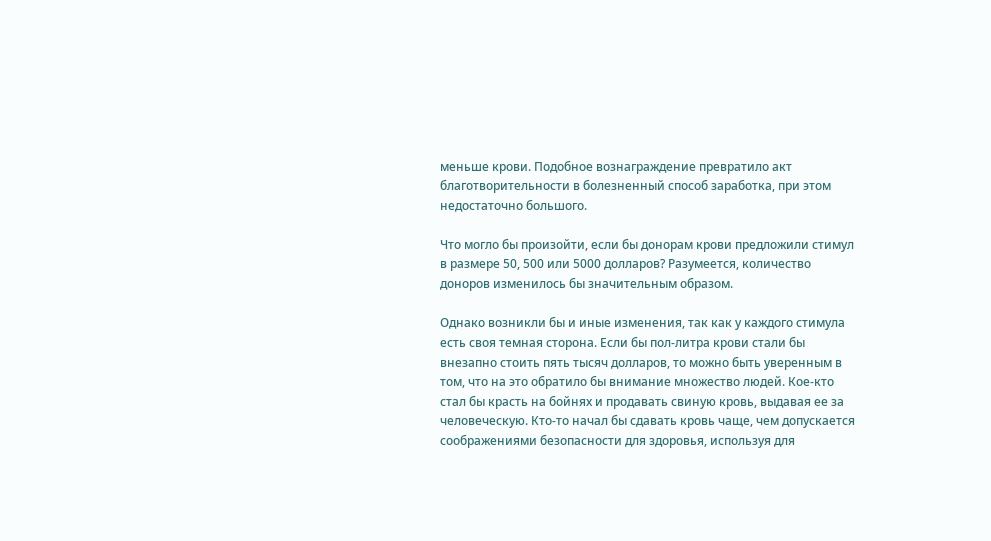меньше крови. Подобное вознаграждение превратило акт благотворительности в болезненный способ заработка, при этом недостаточно большого.

Что могло бы произойти, если бы донорам крови предложили стимул в размере 50, 500 или 5000 долларов? Разумеется, количество доноров изменилось бы значительным образом.

Однако возникли бы и иные изменения, так как у каждого стимула есть своя темная сторона. Если бы пол-литра крови стали бы внезапно стоить пять тысяч долларов, то можно быть уверенным в том, что на это обратило бы внимание множество людей. Кое-кто стал бы красть на бойнях и продавать свиную кровь, выдавая ее за человеческую. Кто-то начал бы сдавать кровь чаще, чем допускается соображениями безопасности для здоровья, используя для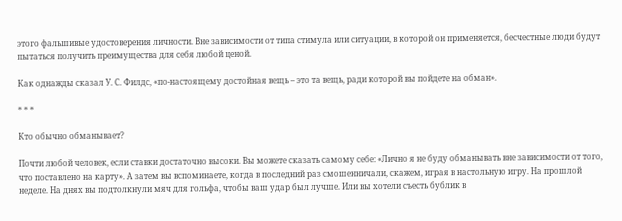этого фальшивые удостоверения личности. Вне зависимости от типа стимула или ситуации, в которой он применяется, бесчестные люди будут пытаться получить преимущества для себя любой ценой.

Как однажды сказал У. С. Филдс, «по-настоящему достойная вещь – это та вещь, ради которой вы пойдете на обман».

* * *

Кто обычно обманывает?

Почти любой человек, если ставки достаточно высоки. Вы можете сказать самому себе: «Лично я не буду обманывать вне зависимости от того, что поставлено на карту». А затем вы вспоминаете, когда в последний раз смошенничали, скажем, играя в настольную игру. На прошлой неделе. На днях вы подтолкнули мяч для гольфа, чтобы ваш удар был лучше. Или вы хотели съесть бублик в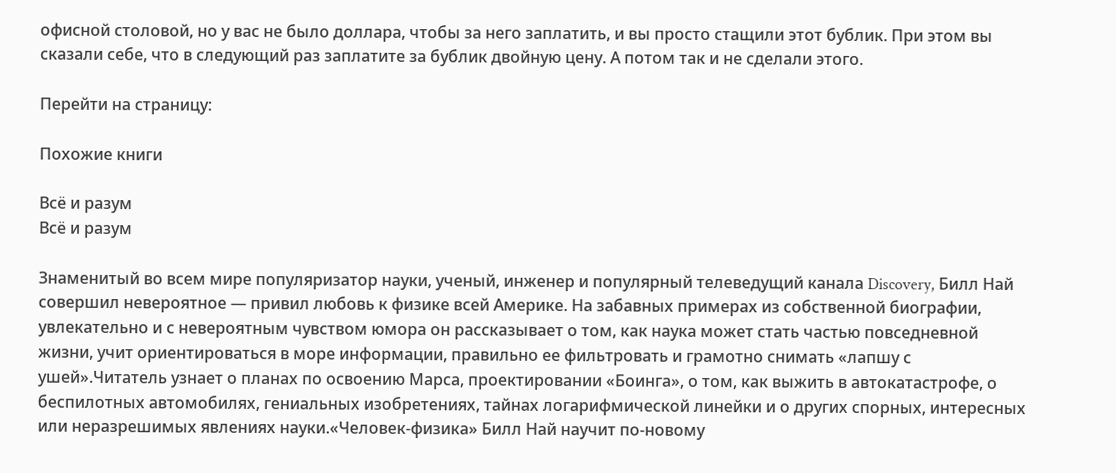офисной столовой, но у вас не было доллара, чтобы за него заплатить, и вы просто стащили этот бублик. При этом вы сказали себе, что в следующий раз заплатите за бублик двойную цену. А потом так и не сделали этого.

Перейти на страницу:

Похожие книги

Всё и разум
Всё и разум

Знаменитый во всем мире популяризатор науки, ученый, инженер и популярный телеведущий канала Discovery, Билл Най совершил невероятное — привил любовь к физике всей Америке. На забавных примерах из собственной биографии, увлекательно и с невероятным чувством юмора он рассказывает о том, как наука может стать частью повседневной жизни, учит ориентироваться в море информации, правильно ее фильтровать и грамотно снимать «лапшу с ушей».Читатель узнает о планах по освоению Марса, проектировании «Боинга», о том, как выжить в автокатастрофе, о беспилотных автомобилях, гениальных изобретениях, тайнах логарифмической линейки и о других спорных, интересных или неразрешимых явлениях науки.«Человек-физика» Билл Най научит по-новому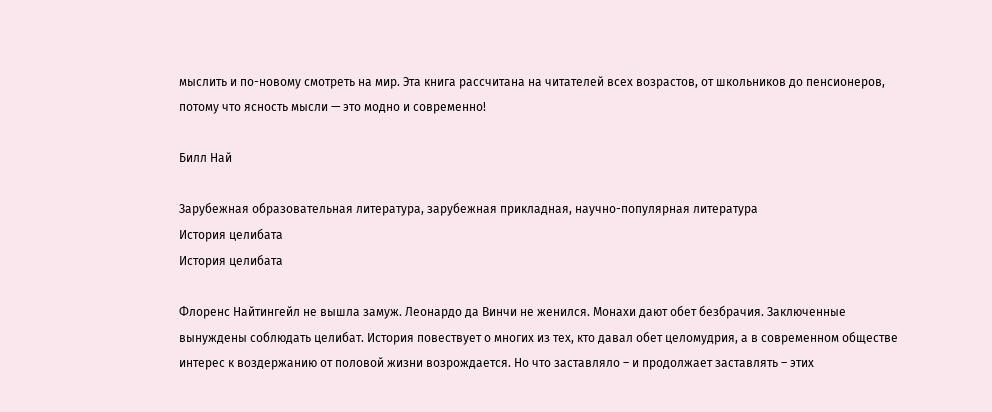мыслить и по-новому смотреть на мир. Эта книга рассчитана на читателей всех возрастов, от школьников до пенсионеров, потому что ясность мысли — это модно и современно!

Билл Най

Зарубежная образовательная литература, зарубежная прикладная, научно-популярная литература
История целибата
История целибата

Флоренс Найтингейл не вышла замуж. Леонардо да Винчи не женился. Монахи дают обет безбрачия. Заключенные вынуждены соблюдать целибат. История повествует о многих из тех, кто давал обет целомудрия, а в современном обществе интерес к воздержанию от половой жизни возрождается. Но что заставляло – и продолжает заставлять – этих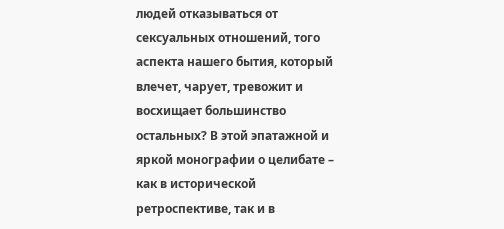людей отказываться от сексуальных отношений, того аспекта нашего бытия, который влечет, чарует, тревожит и восхищает большинство остальных? В этой эпатажной и яркой монографии о целибате – как в исторической ретроспективе, так и в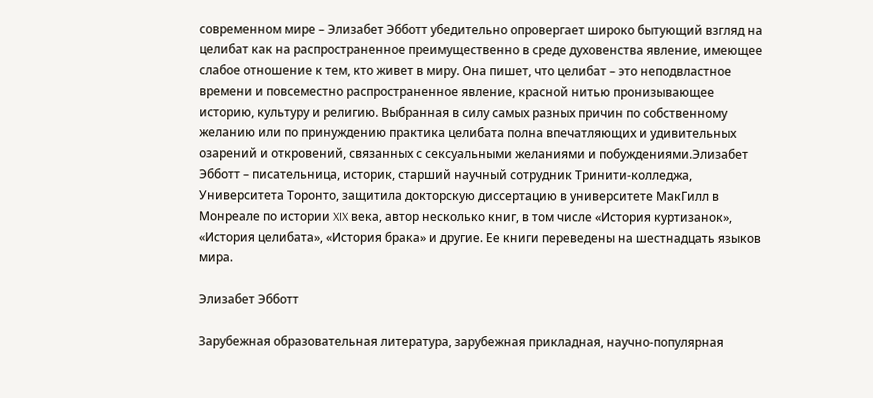современном мире – Элизабет Эбботт убедительно опровергает широко бытующий взгляд на целибат как на распространенное преимущественно в среде духовенства явление, имеющее слабое отношение к тем, кто живет в миру. Она пишет, что целибат – это неподвластное времени и повсеместно распространенное явление, красной нитью пронизывающее историю, культуру и религию. Выбранная в силу самых разных причин по собственному желанию или по принуждению практика целибата полна впечатляющих и удивительных озарений и откровений, связанных с сексуальными желаниями и побуждениями.Элизабет Эбботт – писательница, историк, старший научный сотрудник Тринити-колледжа, Университета Торонто, защитила докторскую диссертацию в университете МакГилл в Монреале по истории XIX века, автор несколько книг, в том числе «История куртизанок», «История целибата», «История брака» и другие. Ее книги переведены на шестнадцать языков мира.

Элизабет Эбботт

Зарубежная образовательная литература, зарубежная прикладная, научно-популярная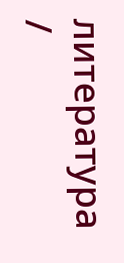литература /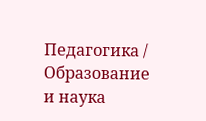Педагогика / Образование и наука